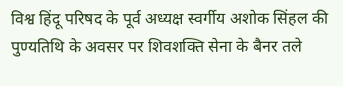विश्व हिंदू परिषद के पूर्व अध्यक्ष स्वर्गीय अशोक सिंहल की पुण्यतिथि के अवसर पर शिवशक्ति सेना के बैनर तले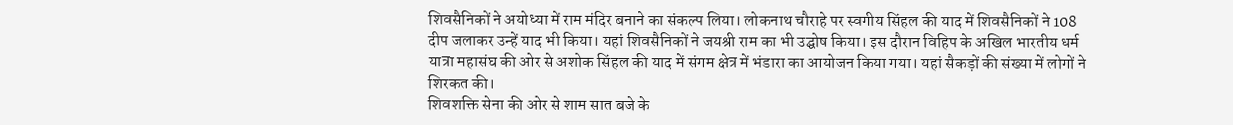शिवसैनिकों ने अयोध्या में राम मंदिर बनाने का संकल्प लिया। लोकनाथ चौराहे पर स्वगीय सिंहल की याद में शिवसैनिकों ने 108 दीप जलाकर उन्हें याद भी किया। यहां शिवसैनिकों ने जयश्री राम का भी उद्घोष किया। इस दौरान विहिप के अखिल भारतीय धर्म यात्रा महासंघ की ओर से अशोक सिंहल की याद में संगम क्षेत्र में भंडारा का आयोजन किया गया। यहां सैकड़ों की संख्या में लोगों ने शिरकत की।
शिवशक्ति सेना की ओर से शाम सात बजे के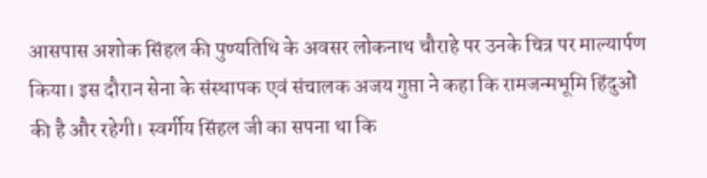आसपास अशोक सिंहल की पुण्यतिथि के अवसर लोकनाथ चौराहे पर उनके चित्र पर माल्यार्पण किया। इस दौरान सेना के संस्थापक एवं संचालक अजय गुप्ता ने कहा कि रामजन्मभूमि हिंदुओं की है और रहेगी। स्वर्गीय सिंहल जी का सपना था कि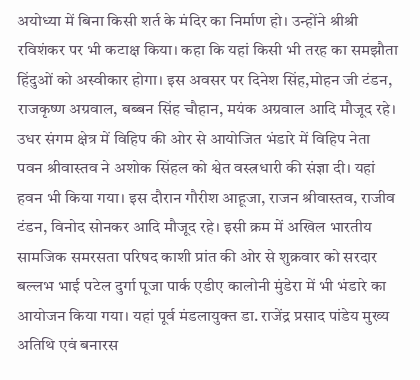अयोध्या में बिना किसी शर्त के मंदिर का निर्माण हो। उन्होंने श्रीश्री रविशंकर पर भी कटाक्ष किया। कहा कि यहां किसी भी तरह का समझौता हिंदुओं को अस्वीकार होगा। इस अवसर पर दिनेश सिंह,मोहन जी टंडन, राजकृष्ण अग्रवाल, बब्बन सिंह चौहान, मयंक अग्रवाल आदि मौजूद रहे।
उधर संगम क्षेत्र में विहिप की ओर से आयोजित भंडारे में विहिप नेता पवन श्रीवास्तव ने अशोक सिंहल को श्वेत वस्त्रधारी की संज्ञा दी। यहां हवन भी किया गया। इस दौरान गौरीश आहूजा, राजन श्रीवास्तव, राजीव टंडन, विनोद सोनकर आदि मौजूद रहे। इसी क्रम में अखिल भारतीय सामजिक समरसता परिषद काशी प्रांत की ओर से शुक्रवार को सरदार बल्लभ भाई पटेल दुर्गा पूजा पार्क एडीए कालोनी मुंडेरा में भी भंडारे का आयोजन किया गया। यहां पूर्व मंडलायुक्त डा. राजेंद्र प्रसाद पांडेय मुख्य अतिथि एवं बनारस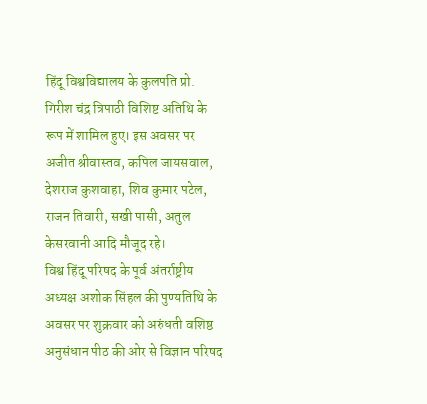हिंदू विश्वविद्यालय के कुलपति प्रो. गिरीश चंद्र त्रिपाठी विशिष्ट अतिथि के रूप में शामिल हुए। इस अवसर पर अजीत श्रीवास्तव, कपिल जायसवाल, देशराज कुशवाहा, शिव कुमार पटेल, राजन तिवारी, सखी पासी, अतुल केसरवानी आदि मौजूद रहे।
विश्व हिंदू परिषद के पूर्व अंतर्राष्ट्रीय अध्यक्ष अशोक सिंहल की पुण्यतिथि के अवसर पर शुक्रवार को अरुंधती वशिष्ठ अनुसंधान पीठ की ओर से विज्ञान परिषद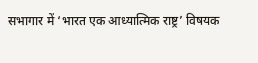सभागार में ‘भारत एक आध्यात्मिक राष्ट्र’ विषयक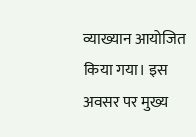व्याख्यान आयोजित किया गया। इस अवसर पर मुख्य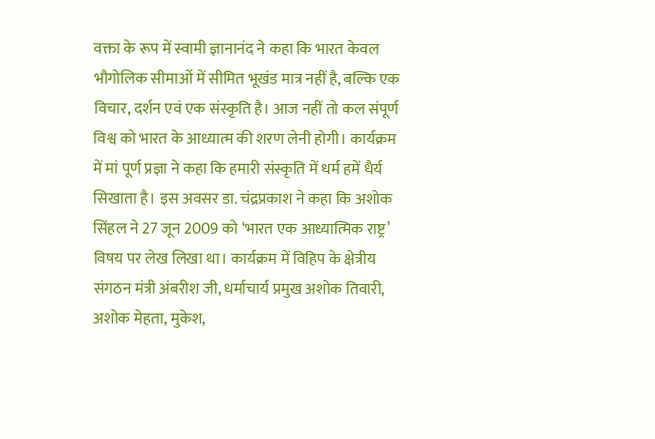वक्ता के रूप में स्वामी ज्ञानानंद ने कहा कि भारत केवल भौगोलिक सीमाओं में सीमित भूखंड मात्र नहीं है, बल्कि एक विचार, दर्शन एवं एक संस्कृति है। आज नहीं तो कल संपूर्ण विश्व को भारत के आध्यात्म की शरण लेनी होगी। कार्यक्रम में मां पूर्ण प्रज्ञा ने कहा कि हमारी संस्कृति में धर्म हमें धैर्य सिखाता है। इस अवसर डा. चंद्रप्रकाश ने कहा कि अशोक सिंहल ने 27 जून 2009 को ‘भारत एक आध्यात्मिक राष्ट्र’ विषय पर लेख लिखा था। कार्यक्रम में विहिप के क्षेत्रीय संगठन मंत्री अंबरीश जी, धर्माचार्य प्रमुख अशोक तिवारी, अशोक मेहता, मुकेश,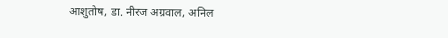आशुतोष, डा. नीरज अग्रवाल, अनिल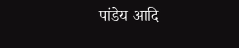पांडेय आदि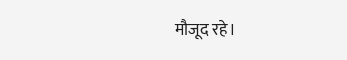मौजूद रहे।